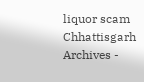liquor scam Chhattisgarh Archives -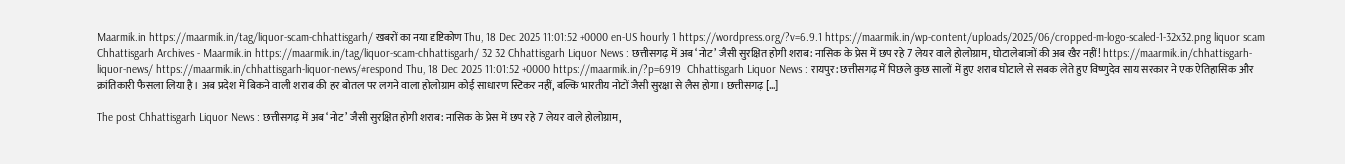Maarmik.in https://maarmik.in/tag/liquor-scam-chhattisgarh/ खबरों का नया दृष्टिकोण Thu, 18 Dec 2025 11:01:52 +0000 en-US hourly 1 https://wordpress.org/?v=6.9.1 https://maarmik.in/wp-content/uploads/2025/06/cropped-m-logo-scaled-1-32x32.png liquor scam Chhattisgarh Archives - Maarmik.in https://maarmik.in/tag/liquor-scam-chhattisgarh/ 32 32 Chhattisgarh Liquor News : छत्तीसगढ़ में अब ‘नोट’ जैसी सुरक्षित होगी शराब: नासिक के प्रेस में छप रहे 7 लेयर वाले होलोग्राम, घोटालेबाजों की अब खैर नहीं! https://maarmik.in/chhattisgarh-liquor-news/ https://maarmik.in/chhattisgarh-liquor-news/#respond Thu, 18 Dec 2025 11:01:52 +0000 https://maarmik.in/?p=6919  Chhattisgarh Liquor News : रायपुर: छत्तीसगढ़ में पिछले कुछ सालों में हुए शराब घोटाले से सबक लेते हुए विष्णुदेव साय सरकार ने एक ऐतिहासिक और क्रांतिकारी फैसला लिया है। अब प्रदेश में बिकने वाली शराब की हर बोतल पर लगने वाला होलोग्राम कोई साधारण स्टिकर नहीं, बल्कि भारतीय नोटों जैसी सुरक्षा से लैस होगा। छत्तीसगढ़ […]

The post Chhattisgarh Liquor News : छत्तीसगढ़ में अब ‘नोट’ जैसी सुरक्षित होगी शराब: नासिक के प्रेस में छप रहे 7 लेयर वाले होलोग्राम,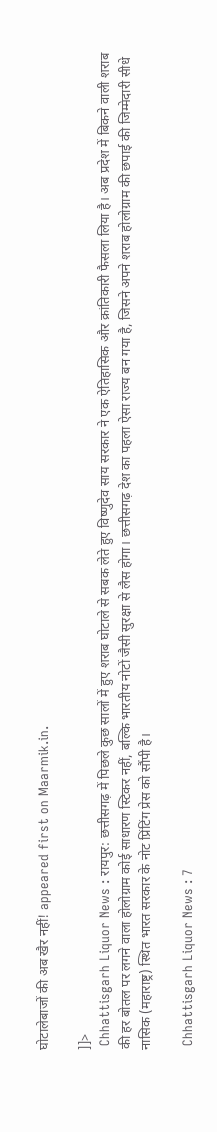घोटालेबाजों की अब खैर नहीं! appeared first on Maarmik.in.

]]>
 Chhattisgarh Liquor News : रायपुर: छत्तीसगढ़ में पिछले कुछ सालों में हुए शराब घोटाले से सबक लेते हुए विष्णुदेव साय सरकार ने एक ऐतिहासिक और क्रांतिकारी फैसला लिया है। अब प्रदेश में बिकने वाली शराब की हर बोतल पर लगने वाला होलोग्राम कोई साधारण स्टिकर नहीं, बल्कि भारतीय नोटों जैसी सुरक्षा से लैस होगा। छत्तीसगढ़ देश का पहला ऐसा राज्य बन गया है, जिसने अपने शराब होलोग्राम की छपाई की जिम्मेदारी सीधे नासिक (महाराष्ट्र) स्थित भारत सरकार के नोट प्रिंटिंग प्रेस को सौंपी है।

 Chhattisgarh Liquor News : 7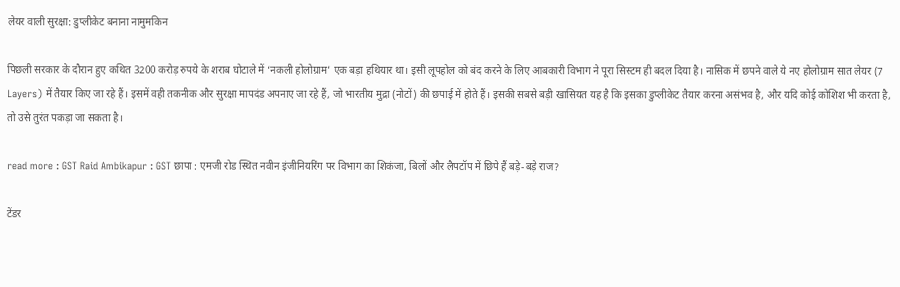लेयर वाली सुरक्षा: डुप्लीकेट बनाना नामुमकिन

पिछली सरकार के दौरान हुए कथित 3200 करोड़ रुपये के शराब घोटाले में ‘नकली होलोग्राम’ एक बड़ा हथियार था। इसी लूपहोल को बंद करने के लिए आबकारी विभाग ने पूरा सिस्टम ही बदल दिया है। नासिक में छपने वाले ये नए होलोग्राम सात लेयर (7 Layers) में तैयार किए जा रहे हैं। इसमें वही तकनीक और सुरक्षा मापदंड अपनाए जा रहे हैं, जो भारतीय मुद्रा (नोटों) की छपाई में होते हैं। इसकी सबसे बड़ी खासियत यह है कि इसका डुप्लीकेट तैयार करना असंभव है, और यदि कोई कोशिश भी करता है, तो उसे तुरंत पकड़ा जा सकता है।

read more : GST Raid Ambikapur : GST छापा : एमजी रोड स्थित नवीन इंजीनियरिंग पर विभाग का शिकंजा, बिलों और लैपटॉप में छिपे हैं बड़े-बड़े राज?

टेंडर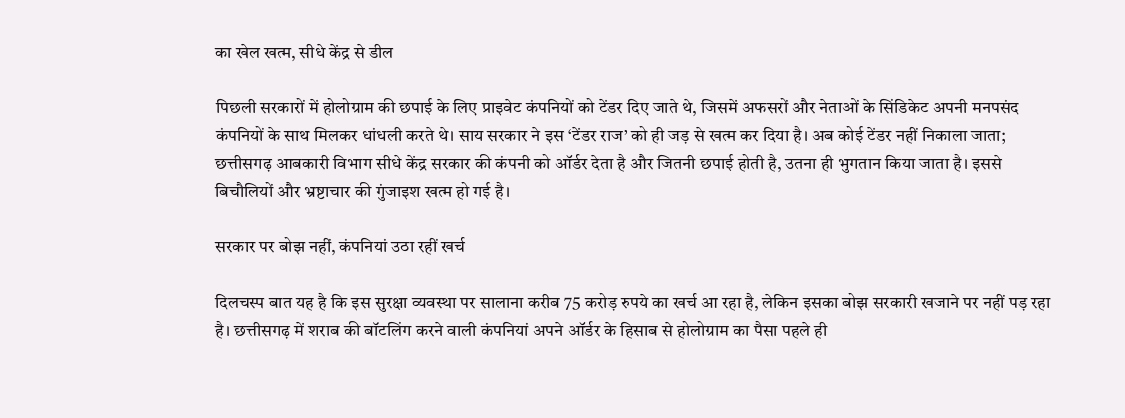का खेल खत्म, सीधे केंद्र से डील

पिछली सरकारों में होलोग्राम की छपाई के लिए प्राइवेट कंपनियों को टेंडर दिए जाते थे, जिसमें अफसरों और नेताओं के सिंडिकेट अपनी मनपसंद कंपनियों के साथ मिलकर धांधली करते थे। साय सरकार ने इस ‘टेंडर राज’ को ही जड़ से खत्म कर दिया है। अब कोई टेंडर नहीं निकाला जाता; छत्तीसगढ़ आबकारी विभाग सीधे केंद्र सरकार की कंपनी को ऑर्डर देता है और जितनी छपाई होती है, उतना ही भुगतान किया जाता है। इससे बिचौलियों और भ्रष्टाचार की गुंजाइश खत्म हो गई है।

सरकार पर बोझ नहीं, कंपनियां उठा रहीं खर्च

दिलचस्प बात यह है कि इस सुरक्षा व्यवस्था पर सालाना करीब 75 करोड़ रुपये का खर्च आ रहा है, लेकिन इसका बोझ सरकारी खजाने पर नहीं पड़ रहा है। छत्तीसगढ़ में शराब की बॉटलिंग करने वाली कंपनियां अपने ऑर्डर के हिसाब से होलोग्राम का पैसा पहले ही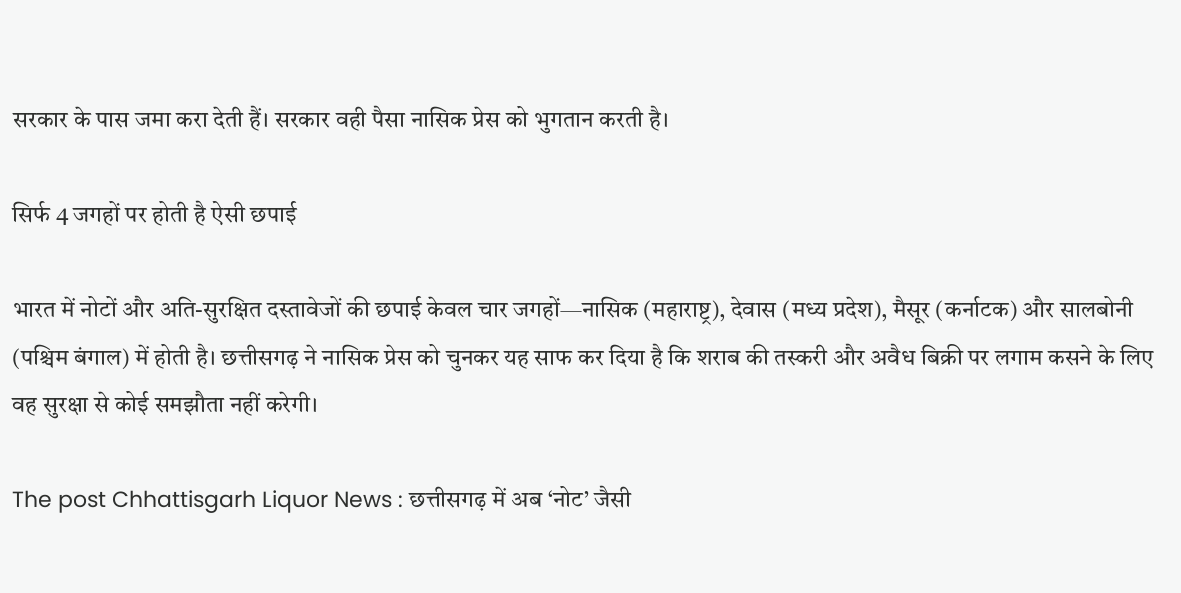सरकार के पास जमा करा देती हैं। सरकार वही पैसा नासिक प्रेस को भुगतान करती है।

सिर्फ 4 जगहों पर होती है ऐसी छपाई

भारत में नोटों और अति-सुरक्षित दस्तावेजों की छपाई केवल चार जगहों—नासिक (महाराष्ट्र), देवास (मध्य प्रदेश), मैसूर (कर्नाटक) और सालबोनी (पश्चिम बंगाल) में होती है। छत्तीसगढ़ ने नासिक प्रेस को चुनकर यह साफ कर दिया है कि शराब की तस्करी और अवैध बिक्री पर लगाम कसने के लिए वह सुरक्षा से कोई समझौता नहीं करेगी।

The post Chhattisgarh Liquor News : छत्तीसगढ़ में अब ‘नोट’ जैसी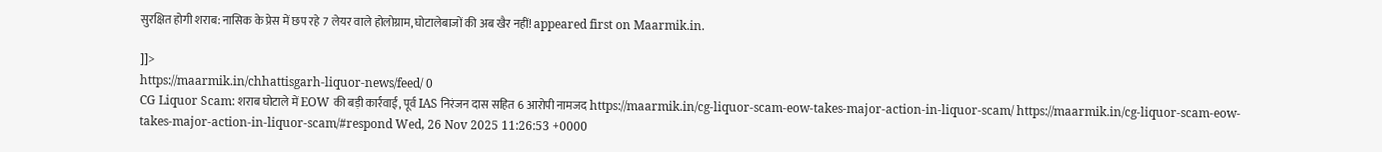सुरक्षित होगी शराब: नासिक के प्रेस में छप रहे 7 लेयर वाले होलोग्राम, घोटालेबाजों की अब खैर नहीं! appeared first on Maarmik.in.

]]>
https://maarmik.in/chhattisgarh-liquor-news/feed/ 0
CG Liquor Scam: शराब घोटाले में EOW की बड़ी कार्रवाई, पूर्व IAS निरंजन दास सहित 6 आरोपी नामजद https://maarmik.in/cg-liquor-scam-eow-takes-major-action-in-liquor-scam/ https://maarmik.in/cg-liquor-scam-eow-takes-major-action-in-liquor-scam/#respond Wed, 26 Nov 2025 11:26:53 +0000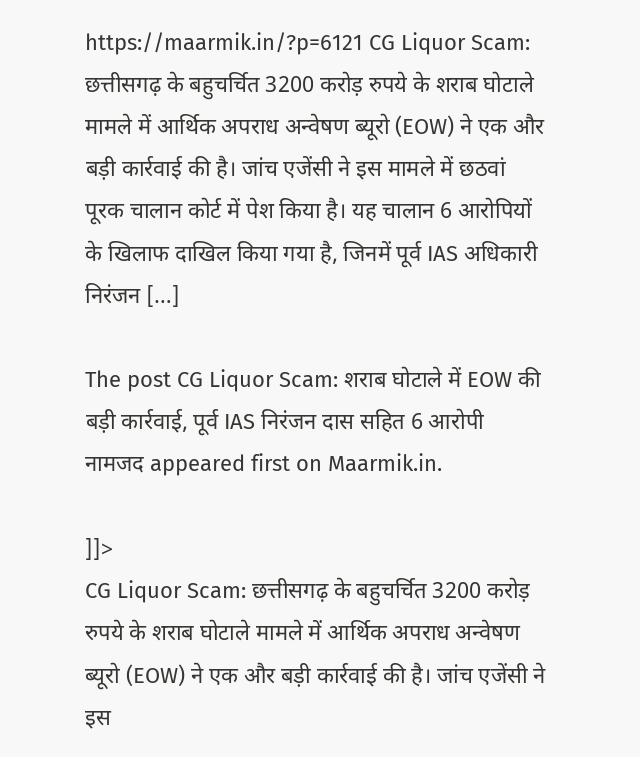https://maarmik.in/?p=6121 CG Liquor Scam: छत्तीसगढ़ के बहुचर्चित 3200 करोड़ रुपये के शराब घोटाले मामले में आर्थिक अपराध अन्वेषण ब्यूरो (EOW) ने एक और बड़ी कार्रवाई की है। जांच एजेंसी ने इस मामले में छठवां पूरक चालान कोर्ट में पेश किया है। यह चालान 6 आरोपियों के खिलाफ दाखिल किया गया है, जिनमें पूर्व IAS अधिकारी निरंजन […]

The post CG Liquor Scam: शराब घोटाले में EOW की बड़ी कार्रवाई, पूर्व IAS निरंजन दास सहित 6 आरोपी नामजद appeared first on Maarmik.in.

]]>
CG Liquor Scam: छत्तीसगढ़ के बहुचर्चित 3200 करोड़ रुपये के शराब घोटाले मामले में आर्थिक अपराध अन्वेषण ब्यूरो (EOW) ने एक और बड़ी कार्रवाई की है। जांच एजेंसी ने इस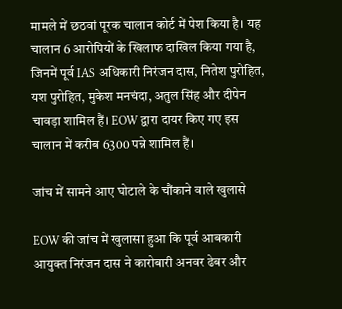मामले में छठवां पूरक चालान कोर्ट में पेश किया है। यह चालान 6 आरोपियों के खिलाफ दाखिल किया गया है, जिनमें पूर्व IAS अधिकारी निरंजन दास, नितेश पुरोहित, यश पुरोहित, मुकेश मनचंदा, अतुल सिंह और दीपेन चावड़ा शामिल हैं। EOW द्वारा दायर किए गए इस चालान में करीब 6300 पन्ने शामिल हैं।

जांच में सामने आए घोटाले के चौंकाने वाले खुलासे

EOW की जांच में खुलासा हुआ कि पूर्व आबकारी आयुक्त निरंजन दास ने कारोबारी अनवर ढेबर और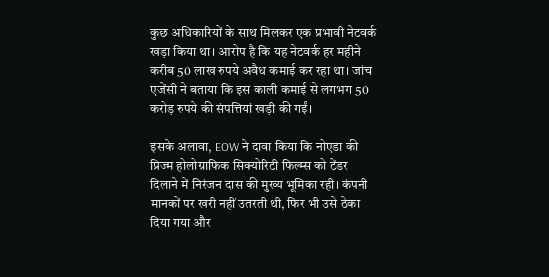कुछ अधिकारियों के साथ मिलकर एक प्रभावी नेटवर्क खड़ा किया था। आरोप है कि यह नेटवर्क हर महीने करीब 50 लाख रुपये अवैध कमाई कर रहा था। जांच एजेंसी ने बताया कि इस काली कमाई से लगभग 50 करोड़ रुपये की संपत्तियां खड़ी की गईं।

इसके अलावा, EOW ने दावा किया कि नोएडा की प्रिज्म होलोग्राफिक सिक्योरिटी फिल्म्स को टेंडर दिलाने में निरंजन दास की मुख्य भूमिका रही। कंपनी मानकों पर खरी नहीं उतरती थी, फिर भी उसे ठेका दिया गया और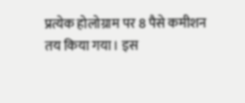प्रत्येक होलोग्राम पर 8 पैसे कमीशन तय किया गया। इस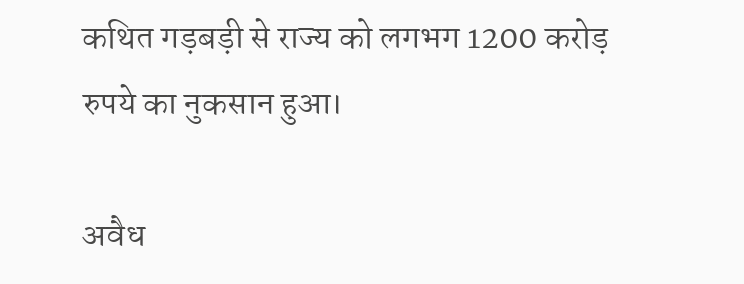कथित गड़बड़ी से राज्य को लगभग 1200 करोड़ रुपये का नुकसान हुआ।

अवैध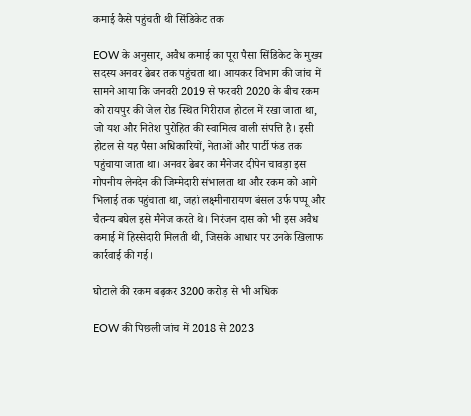कमाई कैसे पहुंचती थी सिंडिकेट तक

EOW के अनुसार, अवैध कमाई का पूरा पैसा सिंडिकेट के मुख्य सदस्य अनवर ढेबर तक पहुंचता था। आयकर विभाग की जांच में सामने आया कि जनवरी 2019 से फरवरी 2020 के बीच रकम को रायपुर की जेल रोड स्थित गिरीराज होटल में रखा जाता था, जो यश और नितेश पुरोहित की स्वामित्व वाली संपत्ति है। इसी होटल से यह पैसा अधिकारियों, नेताओं और पार्टी फंड तक पहुंचाया जाता था। अनवर ढेबर का मैनेजर दीपेन चावड़ा इस गोपनीय लेनदेन की जिम्मेदारी संभालता था और रकम को आगे भिलाई तक पहुंचाता था, जहां लक्ष्मीनारायण बंसल उर्फ पप्पू और चैतन्य बघेल इसे मैनेज करते थे। निरंजन दास को भी इस अवैध कमाई में हिस्सेदारी मिलती थी, जिसके आधार पर उनके खिलाफ कार्रवाई की गई।

घोटाले की रकम बढ़कर 3200 करोड़ से भी अधिक

EOW की पिछली जांच में 2018 से 2023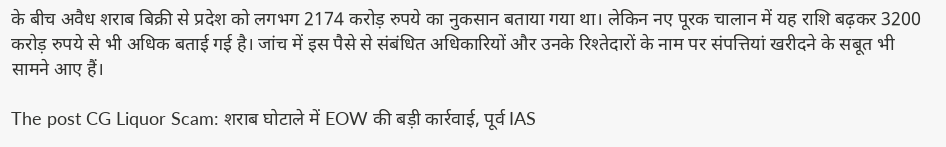के बीच अवैध शराब बिक्री से प्रदेश को लगभग 2174 करोड़ रुपये का नुकसान बताया गया था। लेकिन नए पूरक चालान में यह राशि बढ़कर 3200 करोड़ रुपये से भी अधिक बताई गई है। जांच में इस पैसे से संबंधित अधिकारियों और उनके रिश्तेदारों के नाम पर संपत्तियां खरीदने के सबूत भी सामने आए हैं।

The post CG Liquor Scam: शराब घोटाले में EOW की बड़ी कार्रवाई, पूर्व IAS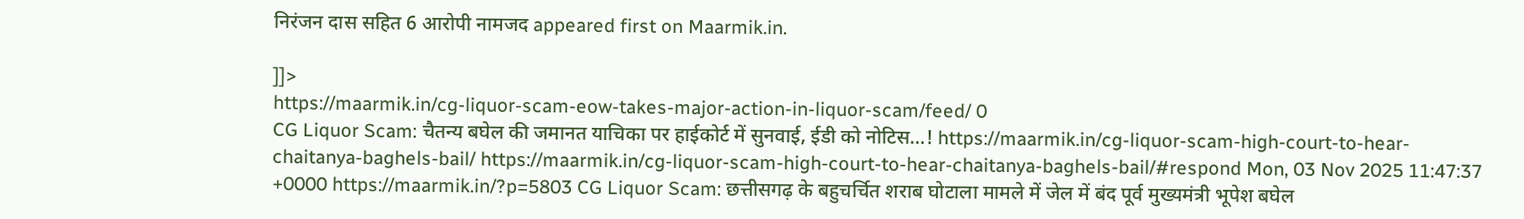निरंजन दास सहित 6 आरोपी नामजद appeared first on Maarmik.in.

]]>
https://maarmik.in/cg-liquor-scam-eow-takes-major-action-in-liquor-scam/feed/ 0
CG Liquor Scam: चैतन्य बघेल की जमानत याचिका पर हाईकोर्ट में सुनवाई, ईडी को नोटिस…! https://maarmik.in/cg-liquor-scam-high-court-to-hear-chaitanya-baghels-bail/ https://maarmik.in/cg-liquor-scam-high-court-to-hear-chaitanya-baghels-bail/#respond Mon, 03 Nov 2025 11:47:37 +0000 https://maarmik.in/?p=5803 CG Liquor Scam: छत्तीसगढ़ के बहुचर्चित शराब घोटाला मामले में जेल में बंद पूर्व मुख्यमंत्री भूपेश बघेल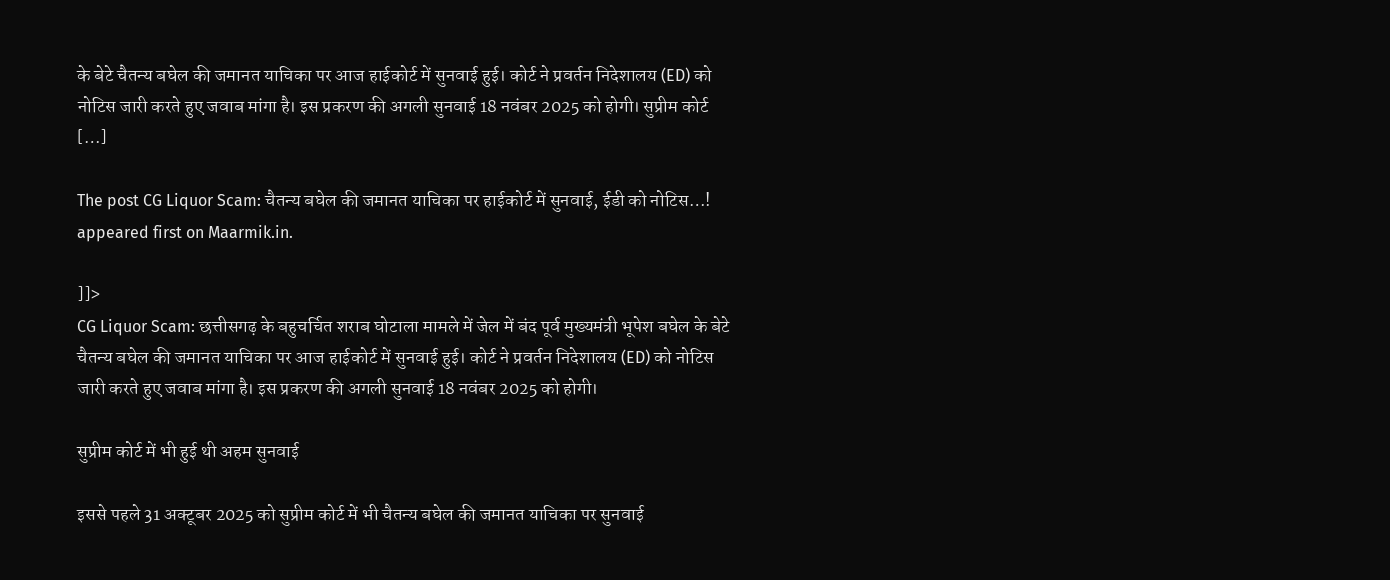के बेटे चैतन्य बघेल की जमानत याचिका पर आज हाईकोर्ट में सुनवाई हुई। कोर्ट ने प्रवर्तन निदेशालय (ED) को नोटिस जारी करते हुए जवाब मांगा है। इस प्रकरण की अगली सुनवाई 18 नवंबर 2025 को होगी। सुप्रीम कोर्ट […]

The post CG Liquor Scam: चैतन्य बघेल की जमानत याचिका पर हाईकोर्ट में सुनवाई, ईडी को नोटिस…! appeared first on Maarmik.in.

]]>
CG Liquor Scam: छत्तीसगढ़ के बहुचर्चित शराब घोटाला मामले में जेल में बंद पूर्व मुख्यमंत्री भूपेश बघेल के बेटे चैतन्य बघेल की जमानत याचिका पर आज हाईकोर्ट में सुनवाई हुई। कोर्ट ने प्रवर्तन निदेशालय (ED) को नोटिस जारी करते हुए जवाब मांगा है। इस प्रकरण की अगली सुनवाई 18 नवंबर 2025 को होगी।

सुप्रीम कोर्ट में भी हुई थी अहम सुनवाई

इससे पहले 31 अक्टूबर 2025 को सुप्रीम कोर्ट में भी चैतन्य बघेल की जमानत याचिका पर सुनवाई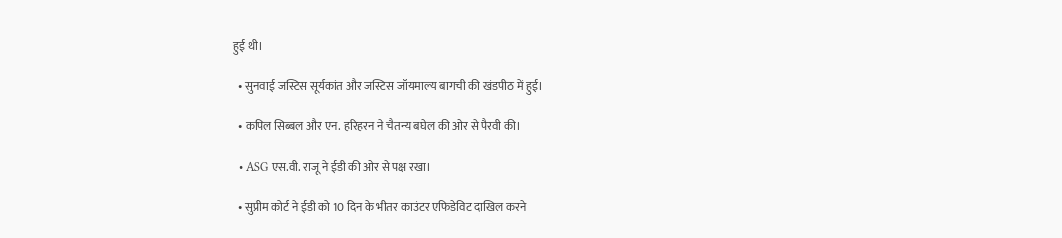हुई थी।

  • सुनवाई जस्टिस सूर्यकांत और जस्टिस जॉयमाल्य बागची की खंडपीठ में हुई।

  • कपिल सिब्बल और एन. हरिहरन ने चैतन्य बघेल की ओर से पैरवी की।

  • ASG एस.वी. राजू ने ईडी की ओर से पक्ष रखा।

  • सुप्रीम कोर्ट ने ईडी को 10 दिन के भीतर काउंटर एफिडेविट दाखिल करने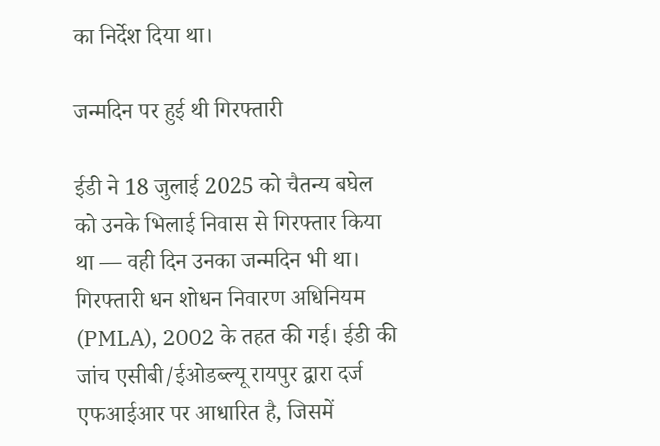का निर्देश दिया था।

जन्मदिन पर हुई थी गिरफ्तारी

ईडी ने 18 जुलाई 2025 को चैतन्य बघेल को उनके भिलाई निवास से गिरफ्तार किया था — वही दिन उनका जन्मदिन भी था। गिरफ्तारी धन शोधन निवारण अधिनियम (PMLA), 2002 के तहत की गई। ईडी की जांच एसीबी/ईओडब्ल्यू रायपुर द्वारा दर्ज एफआईआर पर आधारित है, जिसमें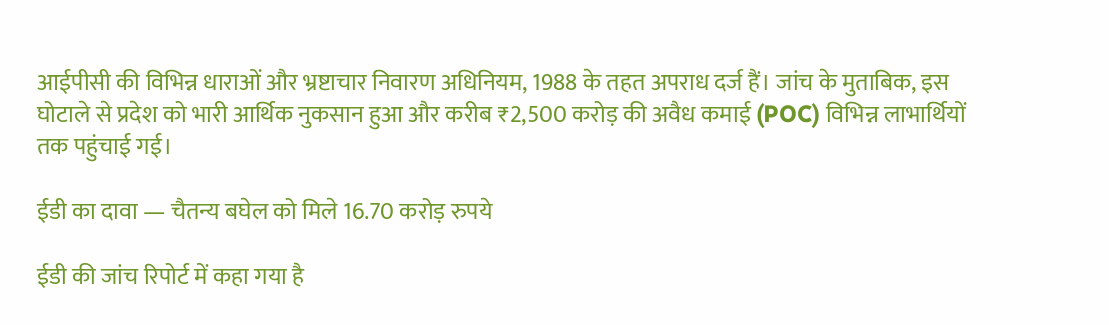आईपीसी की विभिन्न धाराओं और भ्रष्टाचार निवारण अधिनियम, 1988 के तहत अपराध दर्ज हैं। जांच के मुताबिक, इस घोटाले से प्रदेश को भारी आर्थिक नुकसान हुआ और करीब ₹2,500 करोड़ की अवैध कमाई (POC) विभिन्न लाभार्थियों तक पहुंचाई गई।

ईडी का दावा — चैतन्य बघेल को मिले 16.70 करोड़ रुपये

ईडी की जांच रिपोर्ट में कहा गया है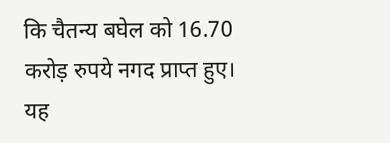कि चैतन्य बघेल को 16.70 करोड़ रुपये नगद प्राप्त हुए। यह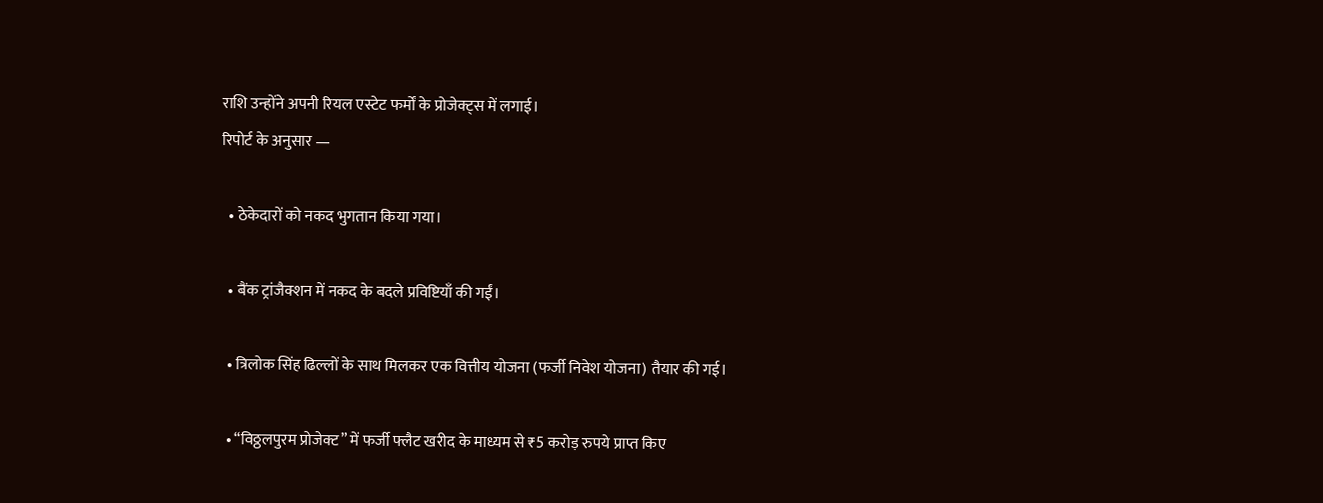राशि उन्होंने अपनी रियल एस्टेट फर्मों के प्रोजेक्ट्स में लगाई।
रिपोर्ट के अनुसार —

  • ठेकेदारों को नकद भुगतान किया गया।

  • बैंक ट्रांजैक्शन में नकद के बदले प्रविष्टियाँ की गईं।

  • त्रिलोक सिंह ढिल्लों के साथ मिलकर एक वित्तीय योजना (फर्जी निवेश योजना) तैयार की गई।

  • “विठ्ठलपुरम प्रोजेक्ट” में फर्जी फ्लैट खरीद के माध्यम से ₹5 करोड़ रुपये प्राप्त किए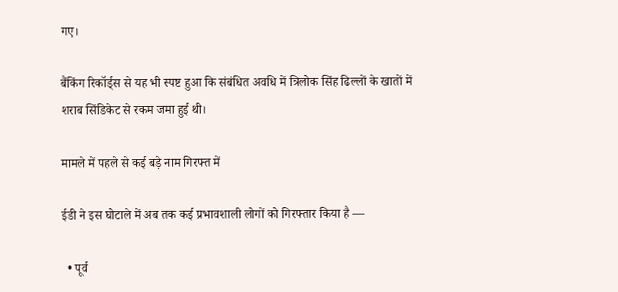गए।

बैंकिंग रिकॉर्ड्स से यह भी स्पष्ट हुआ कि संबंधित अवधि में त्रिलोक सिंह ढिल्लों के खातों में शराब सिंडिकेट से रकम जमा हुई थी।

मामले में पहले से कई बड़े नाम गिरफ्त में

ईडी ने इस घोटाले में अब तक कई प्रभावशाली लोगों को गिरफ्तार किया है —

  • पूर्व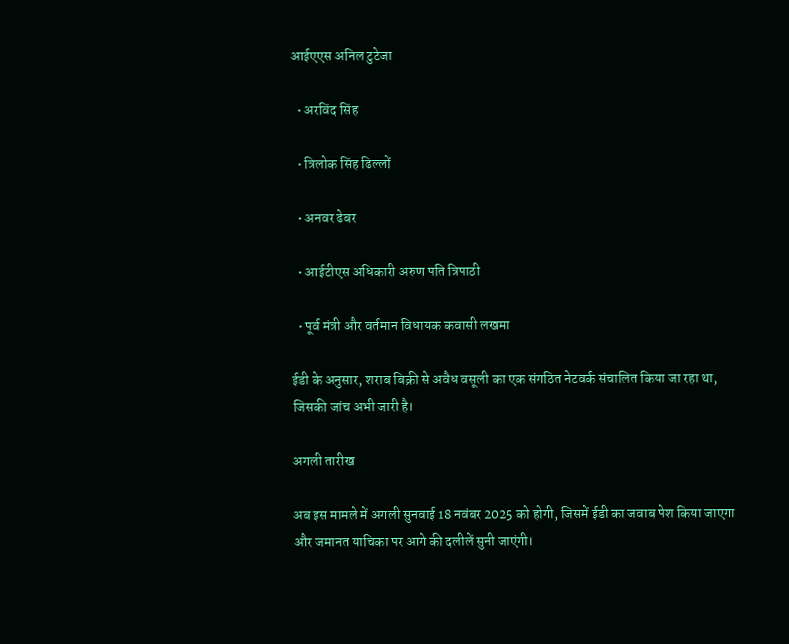आईएएस अनिल टुटेजा

  • अरविंद सिंह

  • त्रिलोक सिंह ढिल्लों

  • अनवर ढेबर

  • आईटीएस अधिकारी अरुण पति त्रिपाठी

  • पूर्व मंत्री और वर्तमान विधायक कवासी लखमा

ईडी के अनुसार, शराब बिक्री से अवैध वसूली का एक संगठित नेटवर्क संचालित किया जा रहा था, जिसकी जांच अभी जारी है।

अगली तारीख

अब इस मामले में अगली सुनवाई 18 नवंबर 2025 को होगी, जिसमें ईडी का जवाब पेश किया जाएगा और जमानत याचिका पर आगे की दलीलें सुनी जाएंगी।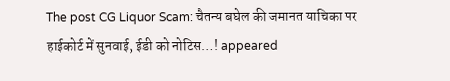The post CG Liquor Scam: चैतन्य बघेल की जमानत याचिका पर हाईकोर्ट में सुनवाई, ईडी को नोटिस…! appeared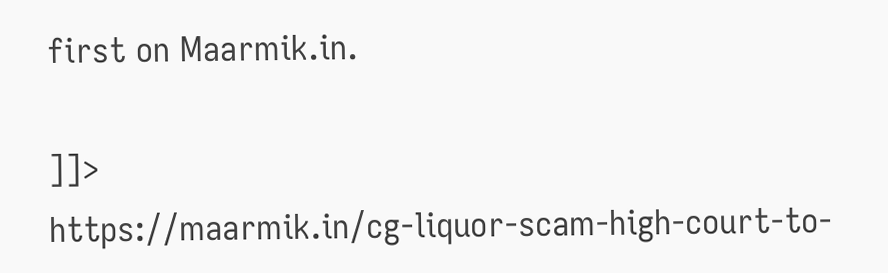first on Maarmik.in.

]]>
https://maarmik.in/cg-liquor-scam-high-court-to-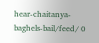hear-chaitanya-baghels-bail/feed/ 0